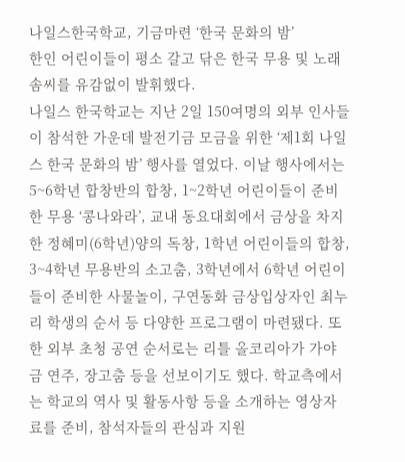나일스한국학교, 기금마련 ‘한국 문화의 밤’
한인 어린이들이 평소 갈고 닦은 한국 무용 및 노래 솜씨를 유감없이 발휘했다.
나일스 한국학교는 지난 2일 150여명의 외부 인사들이 참석한 가운데 발전기금 모금을 위한 ‘제1회 나일스 한국 문화의 밤’ 행사를 열었다. 이날 행사에서는 5~6학년 합창반의 합창, 1~2학년 어린이들이 준비한 무용 ‘콩나와라’, 교내 동요대회에서 금상을 차지한 정혜미(6학년)양의 독창, 1학년 어린이들의 합창, 3~4학년 무용반의 소고춤, 3학년에서 6학년 어린이들이 준비한 사물놀이, 구연동화 금상입상자인 최누리 학생의 순서 등 다양한 프로그램이 마련됐다. 또한 외부 초청 공연 순서로는 리틀 올코리아가 가야금 연주, 장고춤 등을 선보이기도 했다. 학교측에서는 학교의 역사 및 활동사항 등을 소개하는 영상자료를 준비, 참석자들의 관심과 지원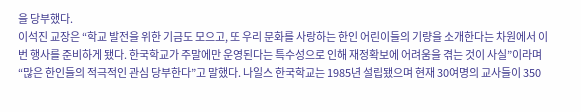을 당부했다.
이석진 교장은 “학교 발전을 위한 기금도 모으고, 또 우리 문화를 사랑하는 한인 어린이들의 기량을 소개한다는 차원에서 이번 행사를 준비하게 됐다. 한국학교가 주말에만 운영된다는 특수성으로 인해 재정확보에 어려움을 겪는 것이 사실”이라며 “많은 한인들의 적극적인 관심 당부한다”고 말했다. 나일스 한국학교는 1985년 설립됐으며 현재 30여명의 교사들이 350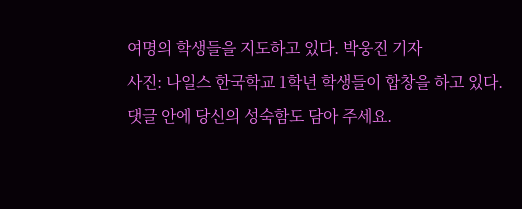여명의 학생들을 지도하고 있다. 박웅진 기자
사진: 나일스 한국학교 1학년 학생들이 합창을 하고 있다.
댓글 안에 당신의 성숙함도 담아 주세요.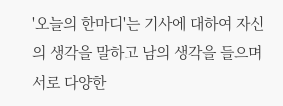'오늘의 한마디'는 기사에 대하여 자신의 생각을 말하고 남의 생각을 들으며 서로 다양한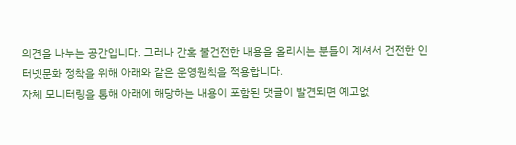의견을 나누는 공간입니다. 그러나 간혹 불건전한 내용을 올리시는 분들이 계셔서 건전한 인터넷문화 정착을 위해 아래와 같은 운영원칙을 적용합니다.
자체 모니터링을 통해 아래에 해당하는 내용이 포함된 댓글이 발견되면 예고없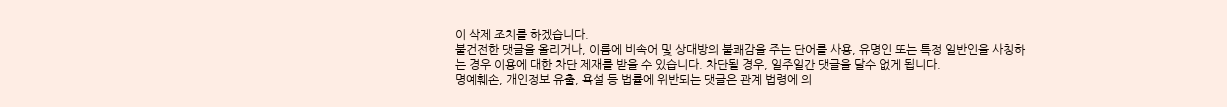이 삭제 조치를 하겠습니다.
불건전한 댓글을 올리거나, 이름에 비속어 및 상대방의 불쾌감을 주는 단어를 사용, 유명인 또는 특정 일반인을 사칭하는 경우 이용에 대한 차단 제재를 받을 수 있습니다. 차단될 경우, 일주일간 댓글을 달수 없게 됩니다.
명예훼손, 개인정보 유출, 욕설 등 법률에 위반되는 댓글은 관계 법령에 의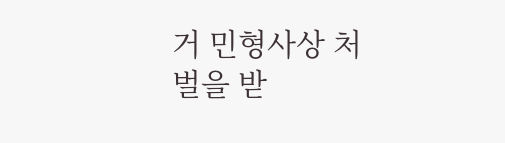거 민형사상 처벌을 받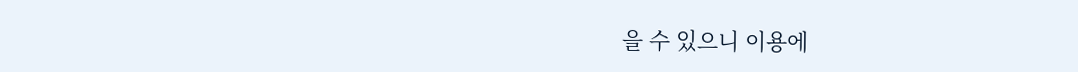을 수 있으니 이용에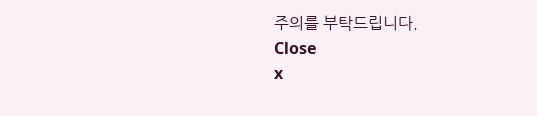주의를 부탁드립니다.
Close
x